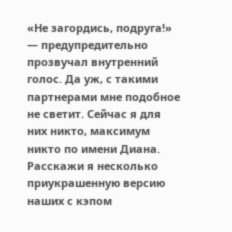«Не загордись, подруга!» — предупредительно прозвучал внутренний голос. Да уж, с такими партнерами мне подобное не светит. Сейчас я для них никто, максимум никто по имени Диана. Расскажи я несколько приукрашенную версию наших с кэпом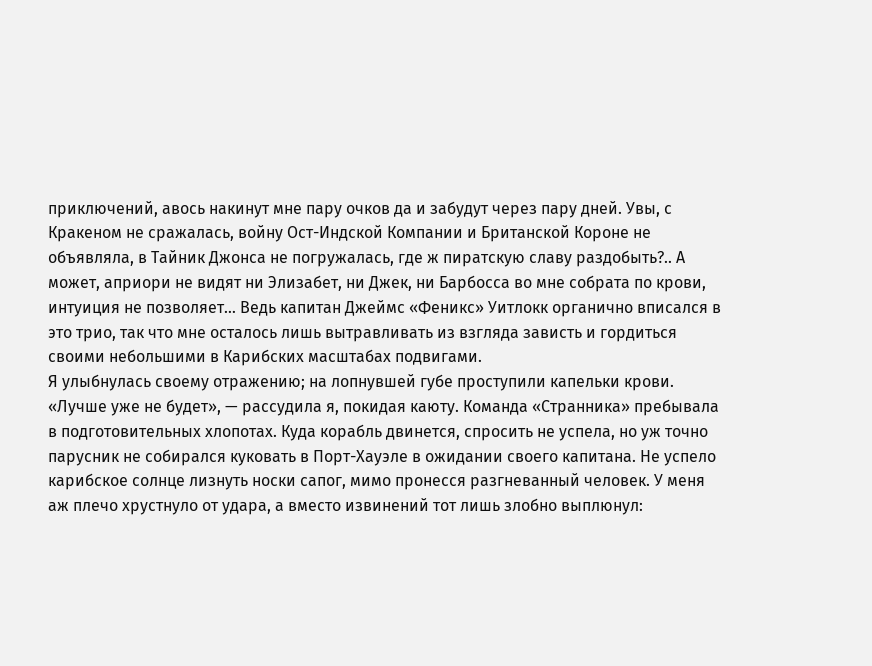приключений, авось накинут мне пару очков да и забудут через пару дней. Увы, с Кракеном не сражалась, войну Ост-Индской Компании и Британской Короне не объявляла, в Тайник Джонса не погружалась, где ж пиратскую славу раздобыть?.. А может, априори не видят ни Элизабет, ни Джек, ни Барбосса во мне собрата по крови, интуиция не позволяет… Ведь капитан Джеймс «Феникс» Уитлокк органично вписался в это трио, так что мне осталось лишь вытравливать из взгляда зависть и гордиться своими небольшими в Карибских масштабах подвигами.
Я улыбнулась своему отражению; на лопнувшей губе проступили капельки крови. «Лучше уже не будет», — рассудила я, покидая каюту. Команда «Странника» пребывала в подготовительных хлопотах. Куда корабль двинется, спросить не успела, но уж точно парусник не собирался куковать в Порт-Хауэле в ожидании своего капитана. Не успело карибское солнце лизнуть носки сапог, мимо пронесся разгневанный человек. У меня аж плечо хрустнуло от удара, а вместо извинений тот лишь злобно выплюнул: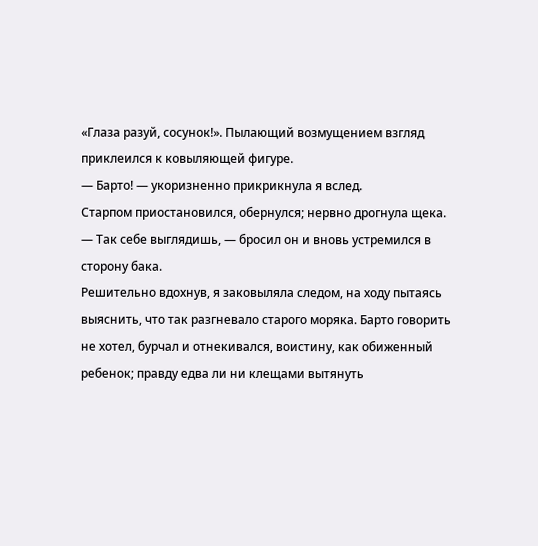«Глаза разуй, сосунок!». Пылающий возмущением взгляд приклеился к ковыляющей фигуре.
— Барто! — укоризненно прикрикнула я вслед.
Старпом приостановился, обернулся; нервно дрогнула щека.
— Так себе выглядишь, — бросил он и вновь устремился в сторону бака.
Решительно вдохнув, я заковыляла следом, на ходу пытаясь выяснить, что так разгневало старого моряка. Барто говорить не хотел, бурчал и отнекивался, воистину, как обиженный ребенок; правду едва ли ни клещами вытянуть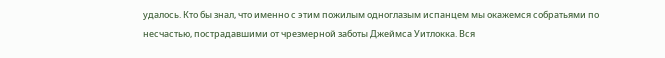удалось. Кто бы знал, что именно с этим пожилым одноглазым испанцем мы окажемся собратьями по несчастью, пострадавшими от чрезмерной заботы Джеймса Уитлокка. Вся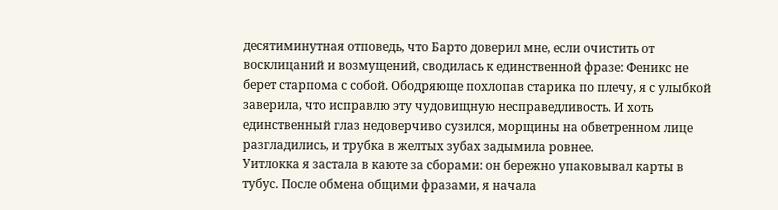десятиминутная отповедь, что Барто доверил мне, если очистить от восклицаний и возмущений, сводилась к единственной фразе: Феникс не берет старпома с собой. Ободряюще похлопав старика по плечу, я с улыбкой заверила, что исправлю эту чудовищную несправедливость. И хоть единственный глаз недоверчиво сузился, морщины на обветренном лице разгладились, и трубка в желтых зубах задымила ровнее.
Уитлокка я застала в каюте за сборами: он бережно упаковывал карты в тубус. После обмена общими фразами, я начала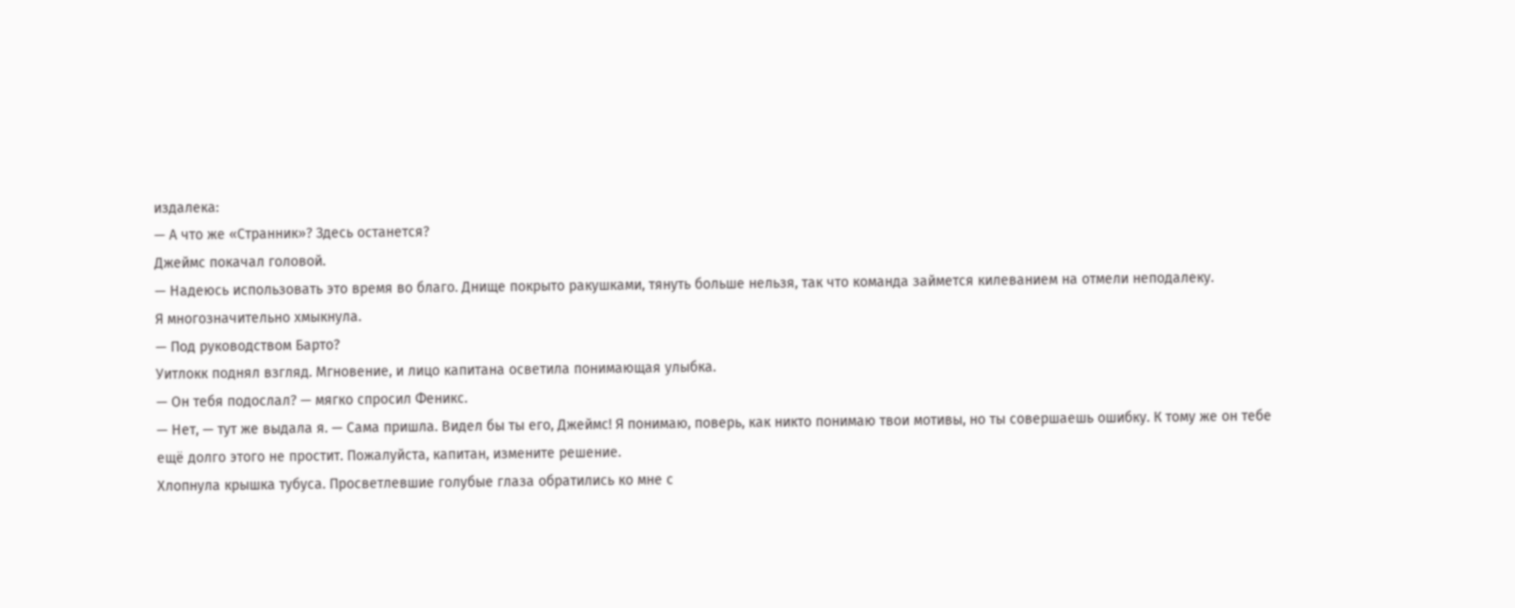издалека:
— А что же «Странник»? Здесь останется?
Джеймс покачал головой.
— Надеюсь использовать это время во благо. Днище покрыто ракушками, тянуть больше нельзя, так что команда займется килеванием на отмели неподалеку.
Я многозначительно хмыкнула.
— Под руководством Барто?
Уитлокк поднял взгляд. Мгновение, и лицо капитана осветила понимающая улыбка.
— Он тебя подослал? — мягко спросил Феникс.
— Нет, — тут же выдала я. — Сама пришла. Видел бы ты его, Джеймс! Я понимаю, поверь, как никто понимаю твои мотивы, но ты совершаешь ошибку. К тому же он тебе ещё долго этого не простит. Пожалуйста, капитан, измените решение.
Хлопнула крышка тубуса. Просветлевшие голубые глаза обратились ко мне с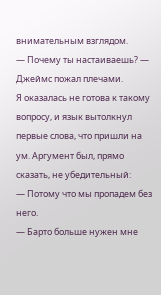внимательным взглядом.
— Почему ты настаиваешь? — Джеймс пожал плечами.
Я оказалась не готова к такому вопросу, и язык вытолкнул первые слова, что пришли на ум. Аргумент был, прямо сказать, не убедительный:
— Потому что мы пропадем без него.
— Барто больше нужен мне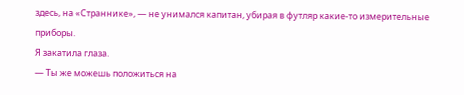здесь, на «Страннике», — не унимался капитан, убирая в футляр какие-то измерительные приборы.
Я закатила глаза.
— Ты же можешь положиться на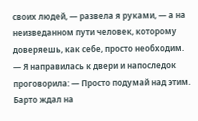своих людей, — развела я руками, — а на неизведанном пути человек, которому доверяешь, как себе, просто необходим. — Я направилась к двери и напоследок проговорила: — Просто подумай над этим.
Барто ждал на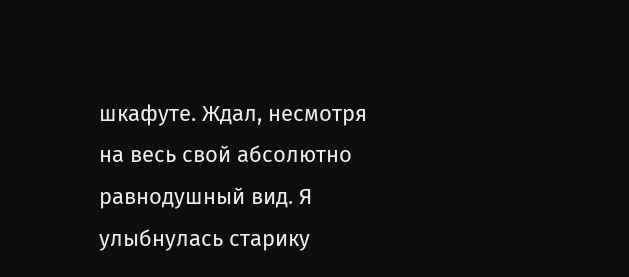шкафуте. Ждал, несмотря на весь свой абсолютно равнодушный вид. Я улыбнулась старику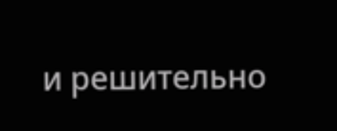и решительно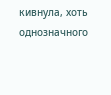кивнула, хоть однозначного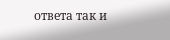ответа так и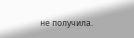не получила.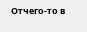Отчего-то в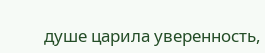душе царила уверенность,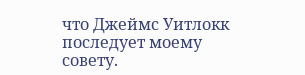что Джеймс Уитлокк последует моему совету.